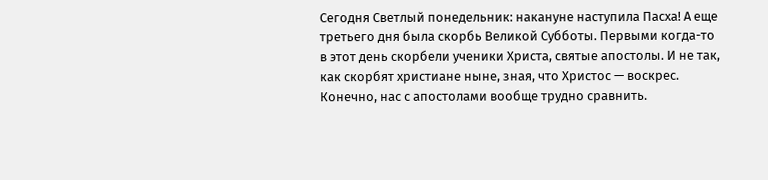Сегодня Светлый понедельник: накануне наступила Пасха! А еще третьего дня была скорбь Великой Субботы. Первыми когда-то в этот день скорбели ученики Христа, святые апостолы. И не так, как скорбят христиане ныне, зная, что Христос — воскрес.
Конечно, нас с апостолами вообще трудно сравнить.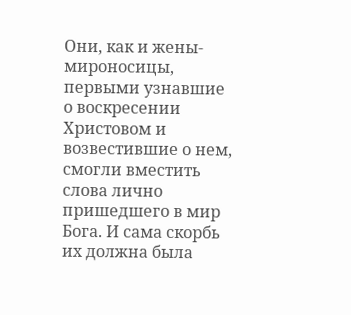Они, как и жены-мироносицы, первыми узнавшие о воскресении Христовом и возвестившие о нем, смогли вместить слова лично пришедшего в мир Бога. И сама скорбь их должна была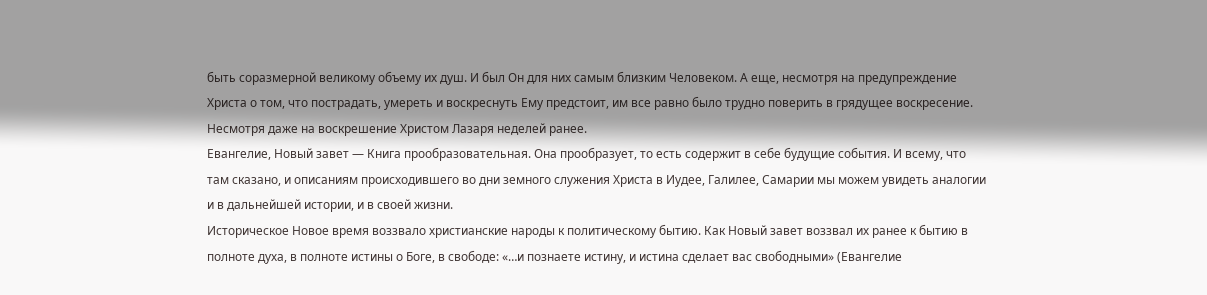быть соразмерной великому объему их душ. И был Он для них самым близким Человеком. А еще, несмотря на предупреждение Христа о том, что пострадать, умереть и воскреснуть Ему предстоит, им все равно было трудно поверить в грядущее воскресение. Несмотря даже на воскрешение Христом Лазаря неделей ранее.
Евангелие, Новый завет — Книга прообразовательная. Она прообразует, то есть содержит в себе будущие события. И всему, что там сказано, и описаниям происходившего во дни земного служения Христа в Иудее, Галилее, Самарии мы можем увидеть аналогии и в дальнейшей истории, и в своей жизни.
Историческое Новое время воззвало христианские народы к политическому бытию. Как Новый завет воззвал их ранее к бытию в полноте духа, в полноте истины о Боге, в свободе: «…и познаете истину, и истина сделает вас свободными» (Евангелие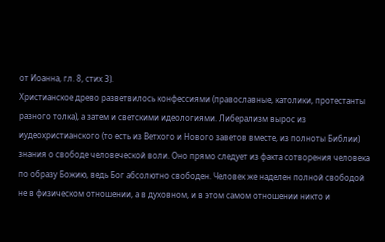от Иоанна, гл. 8, стих 3).
Христианское древо разветвилось конфессиями (православные, католики, протестанты разного толка), а затем и светскими идеологиями. Либерализм вырос из иудеохристианского (то есть из Ветхого и Нового заветов вместе, из полноты Библии) знания о свободе человеческой воли. Оно прямо следует из факта сотворения человека по образу Божию, ведь Бог абсолютно свободен. Человек же наделен полной свободой не в физическом отношении, а в духовном, и в этом самом отношении никто и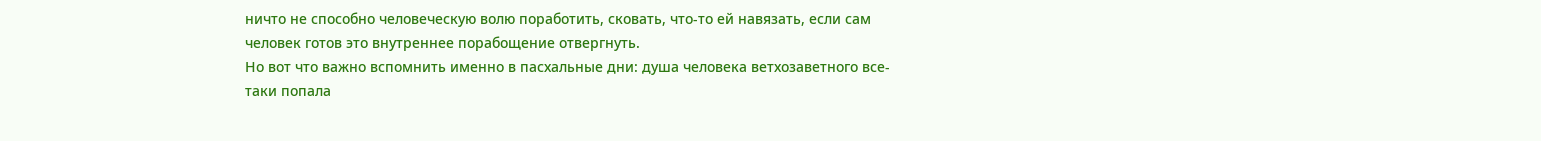ничто не способно человеческую волю поработить, сковать, что-то ей навязать, если сам человек готов это внутреннее порабощение отвергнуть.
Но вот что важно вспомнить именно в пасхальные дни: душа человека ветхозаветного все-таки попала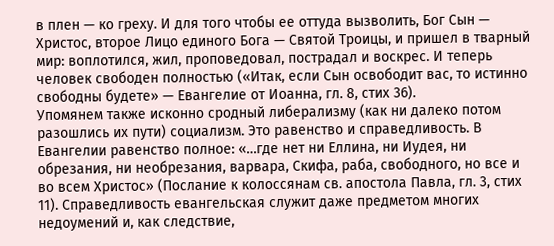в плен — ко греху. И для того чтобы ее оттуда вызволить, Бог Сын — Христос, второе Лицо единого Бога — Святой Троицы, и пришел в тварный мир: воплотился, жил, проповедовал, пострадал и воскрес. И теперь человек свободен полностью («Итак, если Сын освободит вас, то истинно свободны будете» — Евангелие от Иоанна, гл. 8, стих 36).
Упомянем также исконно сродный либерализму (как ни далеко потом разошлись их пути) социализм. Это равенство и справедливость. В Евангелии равенство полное: «…где нет ни Еллина, ни Иудея, ни обрезания, ни необрезания, варвара, Скифа, раба, свободного, но все и во всем Христос» (Послание к колоссянам св. апостола Павла, гл. 3, стих 11). Справедливость евангельская служит даже предметом многих недоумений и, как следствие,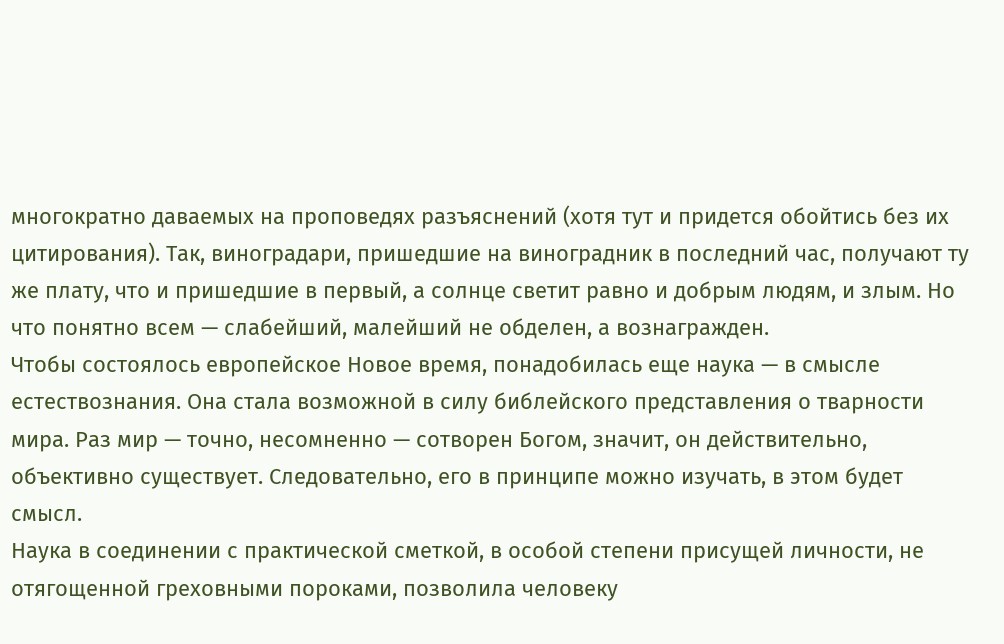многократно даваемых на проповедях разъяснений (хотя тут и придется обойтись без их цитирования). Так, виноградари, пришедшие на виноградник в последний час, получают ту же плату, что и пришедшие в первый, а солнце светит равно и добрым людям, и злым. Но что понятно всем — слабейший, малейший не обделен, а вознагражден.
Чтобы состоялось европейское Новое время, понадобилась еще наука — в смысле естествознания. Она стала возможной в силу библейского представления о тварности мира. Раз мир — точно, несомненно — сотворен Богом, значит, он действительно, объективно существует. Следовательно, его в принципе можно изучать, в этом будет смысл.
Наука в соединении с практической сметкой, в особой степени присущей личности, не отягощенной греховными пороками, позволила человеку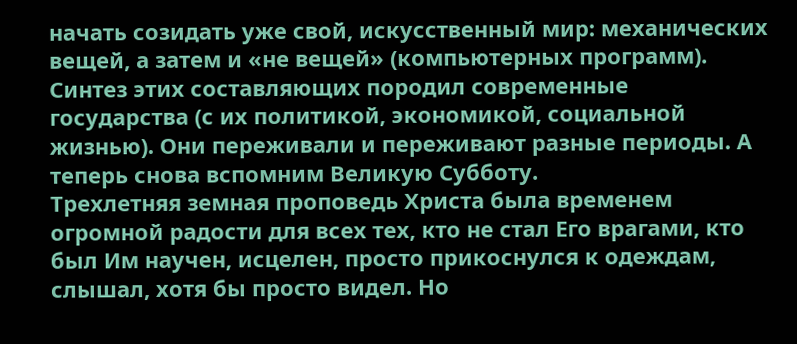начать созидать уже свой, искусственный мир: механических вещей, а затем и «не вещей» (компьютерных программ).
Синтез этих составляющих породил современные государства (с их политикой, экономикой, социальной жизнью). Они переживали и переживают разные периоды. А теперь снова вспомним Великую Субботу.
Трехлетняя земная проповедь Христа была временем огромной радости для всех тех, кто не стал Его врагами, кто был Им научен, исцелен, просто прикоснулся к одеждам, слышал, хотя бы просто видел. Но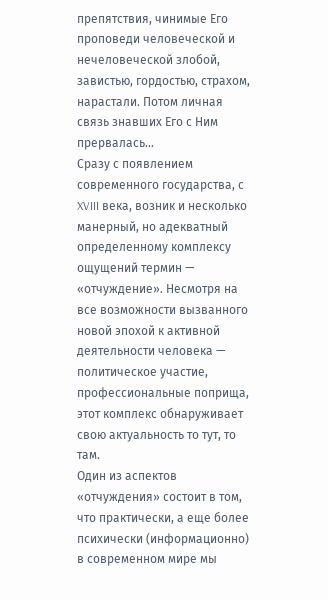препятствия, чинимые Его проповеди человеческой и нечеловеческой злобой, завистью, гордостью, страхом, нарастали. Потом личная связь знавших Его с Ним прервалась…
Сразу с появлением современного государства, с XVIII века, возник и несколько манерный, но адекватный определенному комплексу ощущений термин — «отчуждение». Несмотря на все возможности вызванного новой эпохой к активной деятельности человека — политическое участие, профессиональные поприща, этот комплекс обнаруживает свою актуальность то тут, то там.
Один из аспектов «отчуждения» состоит в том, что практически, а еще более психически (информационно) в современном мире мы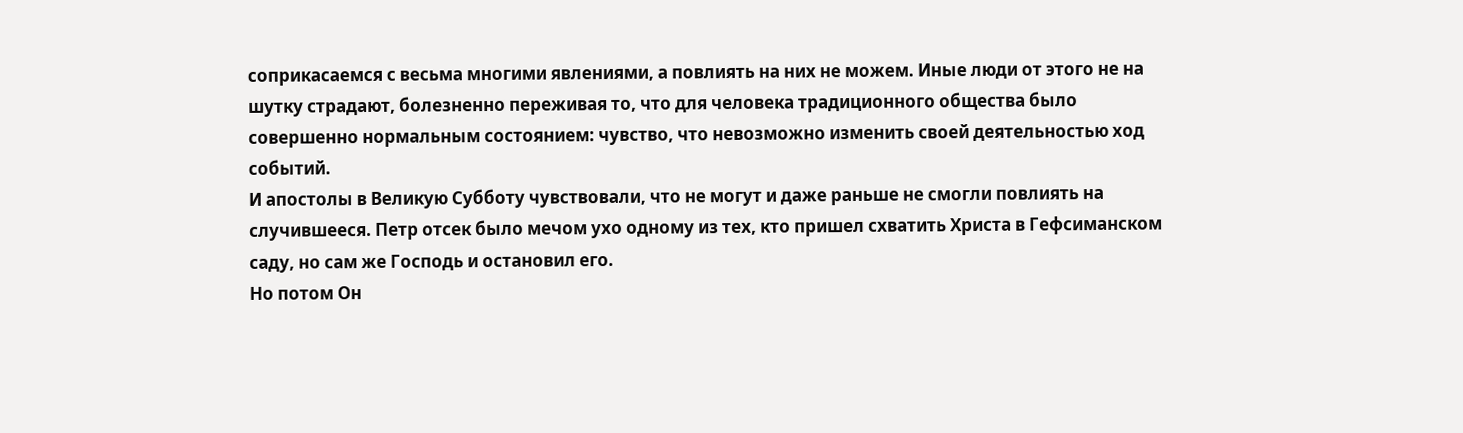соприкасаемся с весьма многими явлениями, а повлиять на них не можем. Иные люди от этого не на шутку страдают, болезненно переживая то, что для человека традиционного общества было совершенно нормальным состоянием: чувство, что невозможно изменить своей деятельностью ход событий.
И апостолы в Великую Субботу чувствовали, что не могут и даже раньше не смогли повлиять на случившееся. Петр отсек было мечом ухо одному из тех, кто пришел схватить Христа в Гефсиманском саду, но сам же Господь и остановил его.
Но потом Он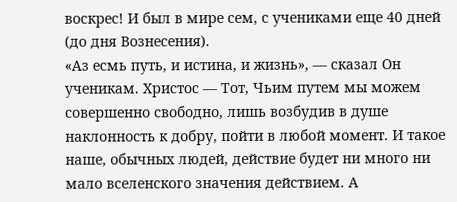воскрес! И был в мире сем, с учениками еще 40 дней (до дня Вознесения).
«Аз есмь путь, и истина, и жизнь», — сказал Он ученикам. Христос — Тот, Чьим путем мы можем совершенно свободно, лишь возбудив в душе наклонность к добру, пойти в любой момент. И такое наше, обычных людей, действие будет ни много ни мало вселенского значения действием. А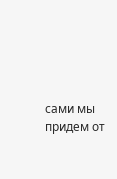сами мы придем от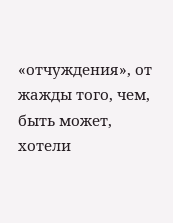«отчуждения», от жажды того, чем, быть может, хотели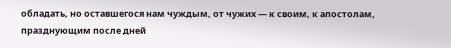обладать, но оставшегося нам чуждым, от чужих — к своим, к апостолам, празднующим после дней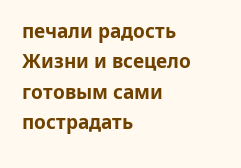печали радость Жизни и всецело готовым сами пострадать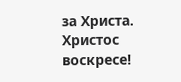за Христа.
Христос воскресе!